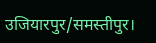उजियारपुर/समस्तीपुर।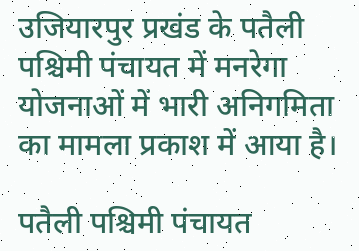उजियारपुर प्रखंड के पतैली पश्चिमी पंचायत में मनरेगा योजनाओं में भारी अनिगमिता का मामला प्रकाश में आया है।

पतैली पश्चिमी पंचायत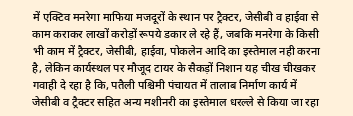में एक्टिव मनरेगा माफिया मजदूरों के स्थान पर ट्रैक्टर, जेसीबी व हाईवा से काम कराकर लाखों करोड़ों रूपये डकार ले रहे हैं, जबकि मनरेगा के किसी भी काम में ट्रैक्टर, जेसीबी, हाईवा, पोकलेन आदि का इस्तेमाल नही करना है, लेकिन कार्यस्थल पर मौजूद टायर के सैकड़ों निशान यह चीख चीखकर गवाही दे रहा है कि, पतैली पश्चिमी पंचायत में तालाब निर्माण कार्य में जेसीबी व ट्रैक्टर सहित अन्य मशीनरी का इस्तेमाल धरल्ले से किया जा रहा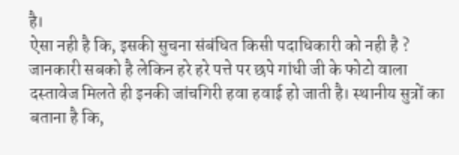है।
ऐसा नही है कि, इसकी सुचना संबंधित किसी पदाधिकारी को नही है ? जानकारी सबको है लेकिन हरे हरे पत्ते पर छपे गांधी जी के फोटो वाला दस्तावेज मिलते ही इनकी जांचगिरी हवा हवाई हो जाती है। स्थानीय सुत्रों का बताना है कि,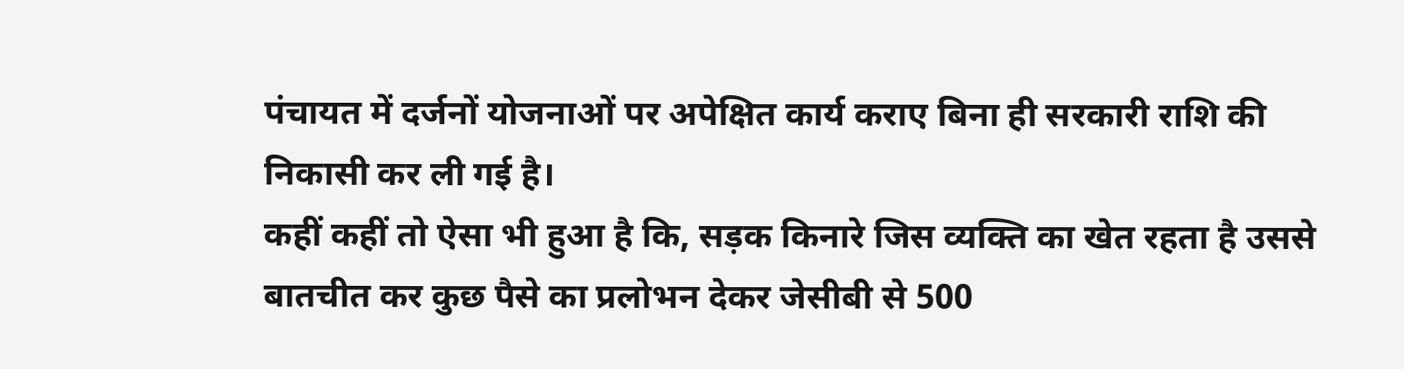पंचायत में दर्जनों योजनाओं पर अपेक्षित कार्य कराए बिना ही सरकारी राशि की निकासी कर ली गई है।
कहीं कहीं तो ऐसा भी हुआ है कि, सड़क किनारे जिस व्यक्ति का खेत रहता है उससे बातचीत कर कुछ पैसे का प्रलोभन देकर जेसीबी से 500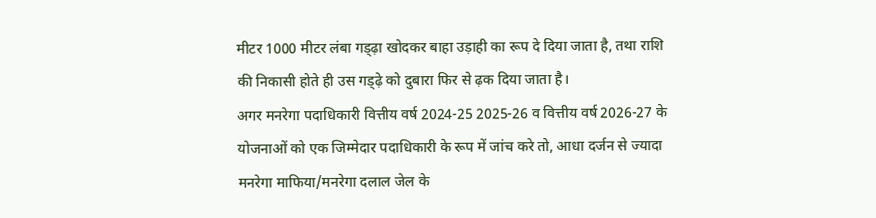मीटर 1000 मीटर लंबा गड्ढ़ा खोदकर बाहा उड़ाही का रूप दे दिया जाता है, तथा राशि की निकासी होते ही उस गड्ढ़े को दुबारा फिर से ढ़क दिया जाता है।
अगर मनरेगा पदाधिकारी वित्तीय वर्ष 2024-25 2025-26 व वित्तीय वर्ष 2026-27 के योजनाओं को एक जिम्मेदार पदाधिकारी के रूप में जांच करे तो, आधा दर्जन से ज्यादा मनरेगा माफिया/मनरेगा दलाल जेल के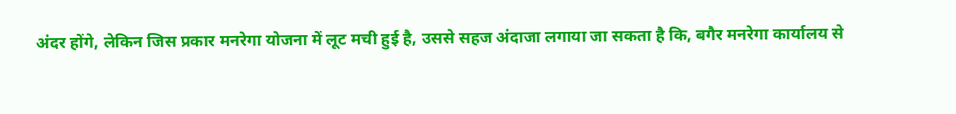अंदर होंगे, लेकिन जिस प्रकार मनरेगा योजना में लूट मची हुई है, उससे सहज अंदाजा लगाया जा सकता है कि, बगैर मनरेगा कार्यालय से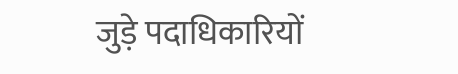जुड़े पदाधिकारियों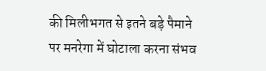की मिलीभगत से इतने बड़े पैमाने पर मनरेगा में घोटाला करना संभव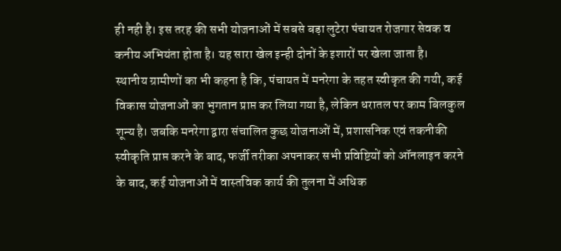ही नही है। इस तरह की सभी योजनाओं में सबसे बड़ा लुटेरा पंचायत रोजगार सेवक व कनीय अभियंता होता है। यह सारा खेल इन्ही दोनों के इशारों पर खेला जाता है।
स्थानीय ग्रामीणों का भी कहना है कि, पंचायत में मनरेगा के तहत स्वीकृत की गयी, कई विकास योजनाओं का भुगतान प्राप्त कर लिया गया है, लेकिन धरातल पर काम बिलकुल शून्य है। जबकि मनरेगा द्वारा संचालित कुछ योजनाओं में, प्रशासनिक एवं तकनीकी स्वीकृति प्राप्त करने के बाद, फर्जी तरीका अपनाकर सभी प्रविष्टियों को ऑनलाइन करने के बाद, कई योजनाओं में वास्तविक कार्य की तुलना में अधिक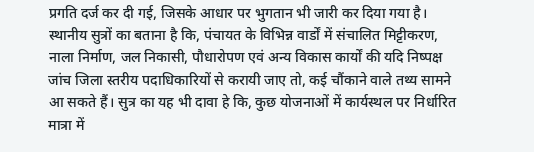प्रगति दर्ज कर दी गई, जिसके आधार पर भुगतान भी जारी कर दिया गया है।
स्थानीय सुत्रों का बताना है कि, पंचायत के विभिन्न वार्डों में संचालित मिट्टीकरण, नाला निर्माण, जल निकासी, पौधारोपण एवं अन्य विकास कार्यों की यदि निष्पक्ष जांच जिला स्तरीय पदाधिकारियों से करायी जाए तो, कई चौंकाने वाले तथ्य सामने आ सकते हैं। सुत्र का यह भी दावा हे कि, कुछ योजनाओं में कार्यस्थल पर निर्धारित मात्रा में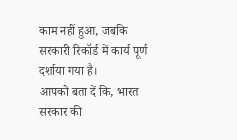काम नहीं हुआ, जबकि सरकारी रिकॉर्ड में कार्य पूर्ण दर्शाया गया है।
आपको बता दें कि, भारत सरकार की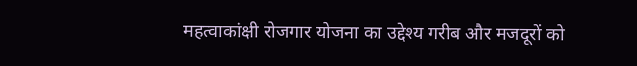महत्वाकांक्षी रोजगार योजना का उद्देश्य गरीब और मजदूरों को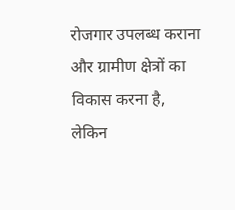रोजगार उपलब्ध कराना और ग्रामीण क्षेत्रों का विकास करना है, लेकिन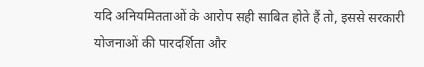यदि अनियमितताओं के आरोप सही साबित होते हैं तो, इससे सरकारी योजनाओं की पारदर्शिता और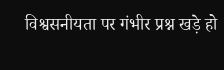विश्वसनीयता पर गंभीर प्रश्न खड़े हो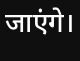जाएंगे।